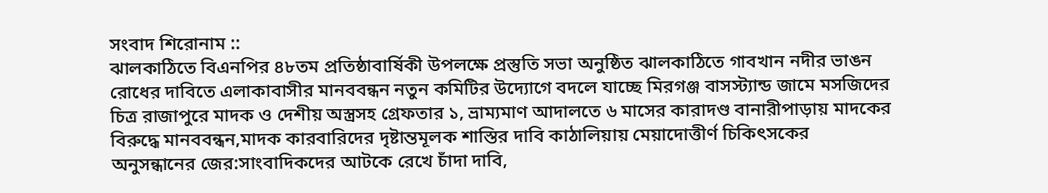সংবাদ শিরোনাম ::
ঝালকাঠিতে বিএনপির ৪৮তম প্রতিষ্ঠাবার্ষিকী উপলক্ষে প্রস্তুতি সভা অনুষ্ঠিত ঝালকাঠিতে গাবখান নদীর ভাঙন রোধের দাবিতে এলাকাবাসীর মানববন্ধন নতুন কমিটির উদ্যোগে বদলে যাচ্ছে মিরগঞ্জ বাসস্ট্যান্ড জামে মসজিদের চিত্র রাজাপুরে মাদক ও দেশীয় অস্ত্রসহ গ্রেফতার ১, ভ্রাম্যমাণ আদালতে ৬ মাসের কারাদণ্ড বানারীপাড়ায় মাদকের বিরুদ্ধে মানববন্ধন,মাদক কারবারিদের দৃষ্টান্তমূলক শাস্তির দাবি কাঠালিয়ায় মেয়াদোত্তীর্ণ চিকিৎসকের অনুসন্ধানের জের:সাংবাদিকদের আটকে রেখে চাঁদা দাবি,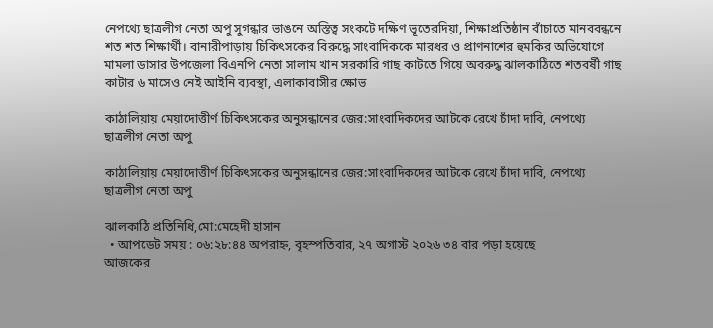নেপথ্যে ছাত্রলীগ নেতা অপু সুগন্ধার ভাঙনে অস্তিত্ব সংকটে দক্ষিণ ভূতেরদিয়া, শিক্ষাপ্রতিষ্ঠান বাঁচাতে মানববন্ধনে শত শত শিক্ষার্থী। বানারীপাড়ায় চিকিৎসকের বিরুদ্ধে সাংবাদিককে মারধর ও প্রাণনাশের হুমকির অভিযোগে মামলা ডাসার উপজেলা বিএনপি নেতা সালাম খান সরকারি গাছ কাটতে গিয়ে অবরুদ্ধ ঝালকাঠিতে শতবর্ষী গাছ কাটার ৬ মাসেও নেই আইনি ব্যবস্থা, এলাকাবাসীর ক্ষোভ

কাঠালিয়ায় মেয়াদোত্তীর্ণ চিকিৎসকের অনুসন্ধানের জের:সাংবাদিকদের আটকে রেখে চাঁদা দাবি, নেপথ্যে ছাত্রলীগ নেতা অপু

কাঠালিয়ায় মেয়াদোত্তীর্ণ চিকিৎসকের অনুসন্ধানের জের:সাংবাদিকদের আটকে রেখে চাঁদা দাবি, নেপথ্যে ছাত্রলীগ নেতা অপু

ঝালকাঠি প্রতিনিধি,মো:মেহেদী হাসান
  • আপডেট সময় : ০৬:২৮:৪৪ অপরাহ্ন, বৃহস্পতিবার, ২৭ অগাস্ট ২০২৬ ৩৪ বার পড়া হয়েছে
আজকের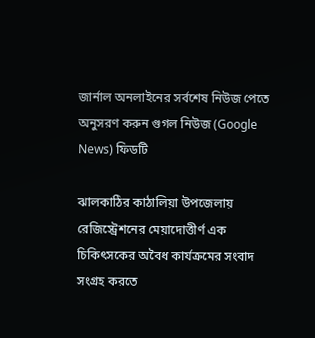জার্নাল অনলাইনের সর্বশেষ নিউজ পেতে অনুসরণ করুন গুগল নিউজ (Google News) ফিডটি

ঝালকাঠির কাঠালিয়া উপজেলায় রেজিস্ট্রেশনের মেয়াদোত্তীর্ণ এক চিকিৎসকের অবৈধ কার্যক্রমের সংবাদ সংগ্রহ করতে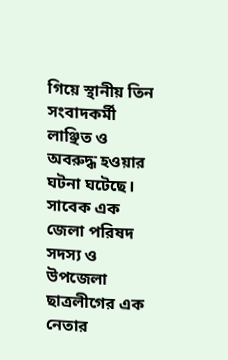গিয়ে স্থানীয় তিন সংবাদকর্মী লাঞ্ছিত ও অবরুদ্ধ হওয়ার ঘটনা ঘটেছে। সাবেক এক জেলা পরিষদ সদস্য ও উপজেলা ছাত্রলীগের এক নেতার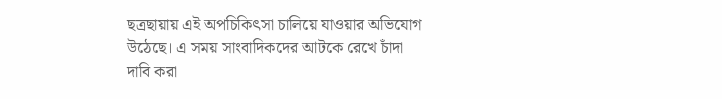ছত্রছায়ায় এই অপচিকিৎসা চালিয়ে যাওয়ার অভিযোগ উঠেছে। এ সময় সাংবাদিকদের আটকে রেখে চাঁদা দাবি করা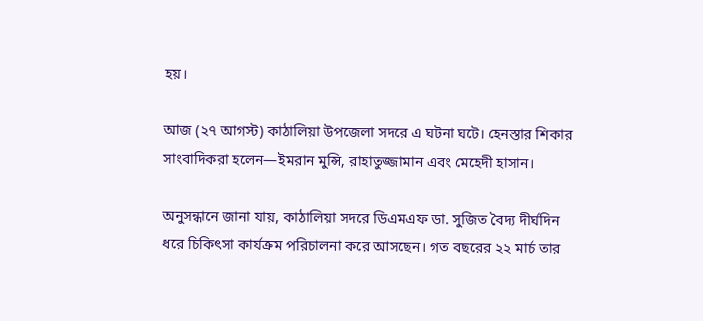হয়।

আজ (২৭ আগস্ট) কাঠালিয়া উপজেলা সদরে এ ঘটনা ঘটে। হেনস্তার শিকার সাংবাদিকরা হলেন—ইমরান মুন্সি, রাহাতুজ্জামান এবং মেহেদী হাসান।

অনুসন্ধানে জানা যায়, কাঠালিয়া সদরে ডিএমএফ ডা. সুজিত বৈদ্য দীর্ঘদিন ধরে চিকিৎসা কার্যক্রম পরিচালনা করে আসছেন। গত বছরের ২২ মার্চ তার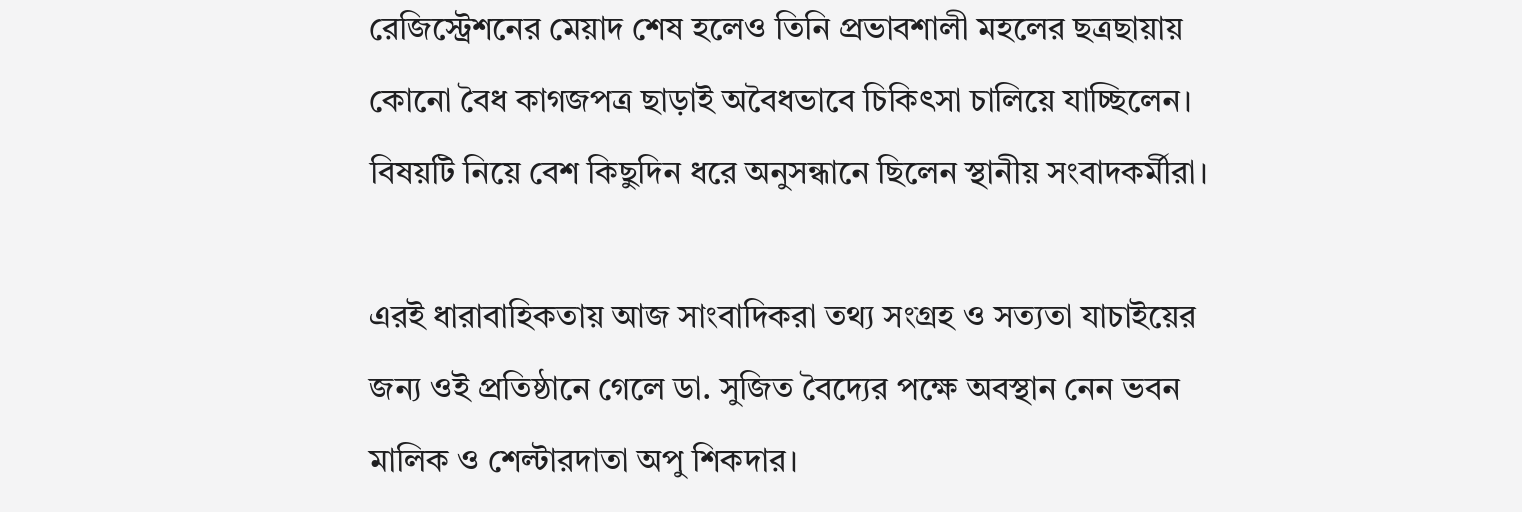রেজিস্ট্রেশনের মেয়াদ শেষ হলেও তিনি প্রভাবশালী মহলের ছত্রছায়ায় কোনো বৈধ কাগজপত্র ছাড়াই অবৈধভাবে চিকিৎসা চালিয়ে যাচ্ছিলেন। বিষয়টি নিয়ে বেশ কিছুদিন ধরে অনুসন্ধানে ছিলেন স্থানীয় সংবাদকর্মীরা।

এরই ধারাবাহিকতায় আজ সাংবাদিকরা তথ্য সংগ্রহ ও সত্যতা যাচাইয়ের জন্য ওই প্রতিষ্ঠানে গেলে ডা. সুজিত বৈদ্যের পক্ষে অবস্থান নেন ভবন মালিক ও শেল্টারদাতা অপু শিকদার।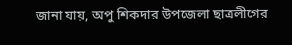জানা যায়, অপু শিকদার উপজেলা ছাত্রলীগের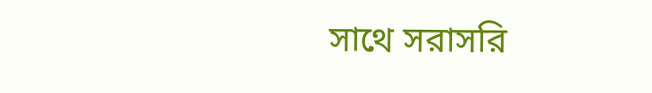সাথে সরাসরি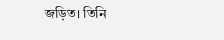জড়িত। তিনি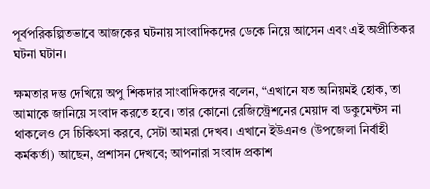পূর্বপরিকল্পিতভাবে আজকের ঘটনায় সাংবাদিকদের ডেকে নিয়ে আসেন এবং এই অপ্রীতিকর ঘটনা ঘটান।

ক্ষমতার দম্ভ দেখিয়ে অপু শিকদার সাংবাদিকদের বলেন, “এখানে যত অনিয়মই হোক, তা আমাকে জানিয়ে সংবাদ করতে হবে। তার কোনো রেজিস্ট্রেশনের মেয়াদ বা ডকুমেন্টস না থাকলেও সে চিকিৎসা করবে, সেটা আমরা দেখব। এখানে ইউএনও (উপজেলা নির্বাহী কর্মকর্তা) আছেন, প্রশাসন দেখবে; আপনারা সংবাদ প্রকাশ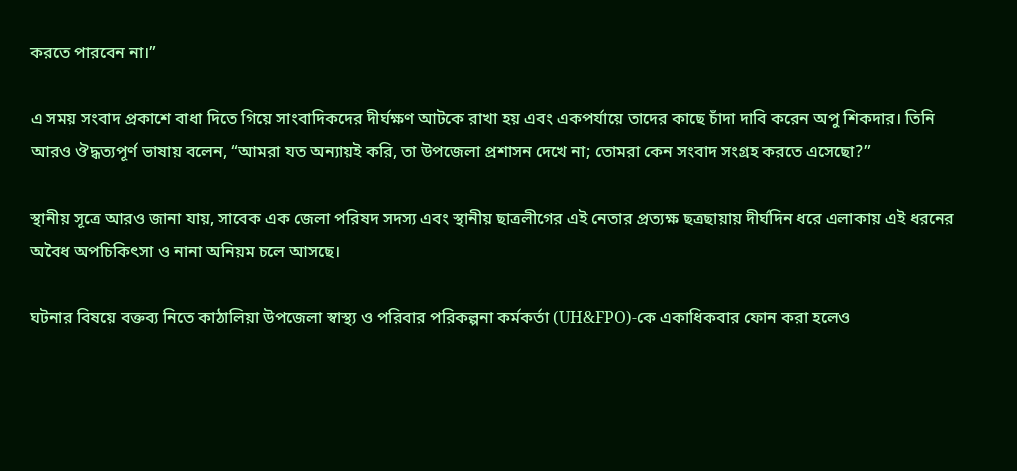করতে পারবেন না।”

এ সময় সংবাদ প্রকাশে বাধা দিতে গিয়ে সাংবাদিকদের দীর্ঘক্ষণ আটকে রাখা হয় এবং একপর্যায়ে তাদের কাছে চাঁদা দাবি করেন অপু শিকদার। তিনি আরও ঔদ্ধত্যপূর্ণ ভাষায় বলেন, “আমরা যত অন্যায়ই করি, তা উপজেলা প্রশাসন দেখে না; তোমরা কেন সংবাদ সংগ্রহ করতে এসেছো?”

স্থানীয় সূত্রে আরও জানা যায়, সাবেক এক জেলা পরিষদ সদস্য এবং স্থানীয় ছাত্রলীগের এই নেতার প্রত্যক্ষ ছত্রছায়ায় দীর্ঘদিন ধরে এলাকায় এই ধরনের অবৈধ অপচিকিৎসা ও নানা অনিয়ম চলে আসছে।

ঘটনার বিষয়ে বক্তব্য নিতে কাঠালিয়া উপজেলা স্বাস্থ্য ও পরিবার পরিকল্পনা কর্মকর্তা (UH&FPO)-কে একাধিকবার ফোন করা হলেও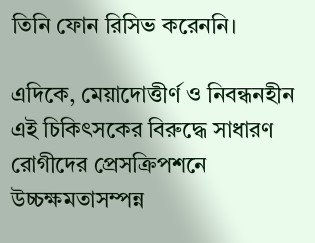তিনি ফোন রিসিভ করেননি।

এদিকে, মেয়াদোত্তীর্ণ ও নিবন্ধনহীন এই চিকিৎসকের বিরুদ্ধে সাধারণ রোগীদের প্রেসক্রিপশনে উচ্চক্ষমতাসম্পন্ন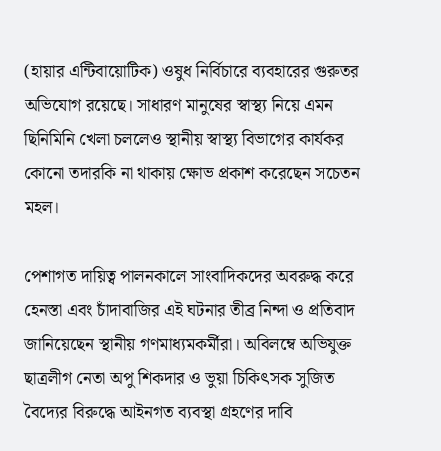(হায়ার এন্টিবায়োটিক) ওষুধ নির্বিচারে ব্যবহারের গুরুতর অভিযোগ রয়েছে। সাধারণ মানুষের স্বাস্থ্য নিয়ে এমন ছিনিমিনি খেলা চললেও স্থানীয় স্বাস্থ্য বিভাগের কার্যকর কোনো তদারকি না থাকায় ক্ষোভ প্রকাশ করেছেন সচেতন মহল।

পেশাগত দায়িত্ব পালনকালে সাংবাদিকদের অবরুদ্ধ করে হেনস্তা এবং চাঁদাবাজির এই ঘটনার তীব্র নিন্দা ও প্রতিবাদ জানিয়েছেন স্থানীয় গণমাধ্যমকর্মীরা। অবিলম্বে অভিযুক্ত ছাত্রলীগ নেতা অপু শিকদার ও ভুয়া চিকিৎসক সুজিত বৈদ্যের বিরুদ্ধে আইনগত ব্যবস্থা গ্রহণের দাবি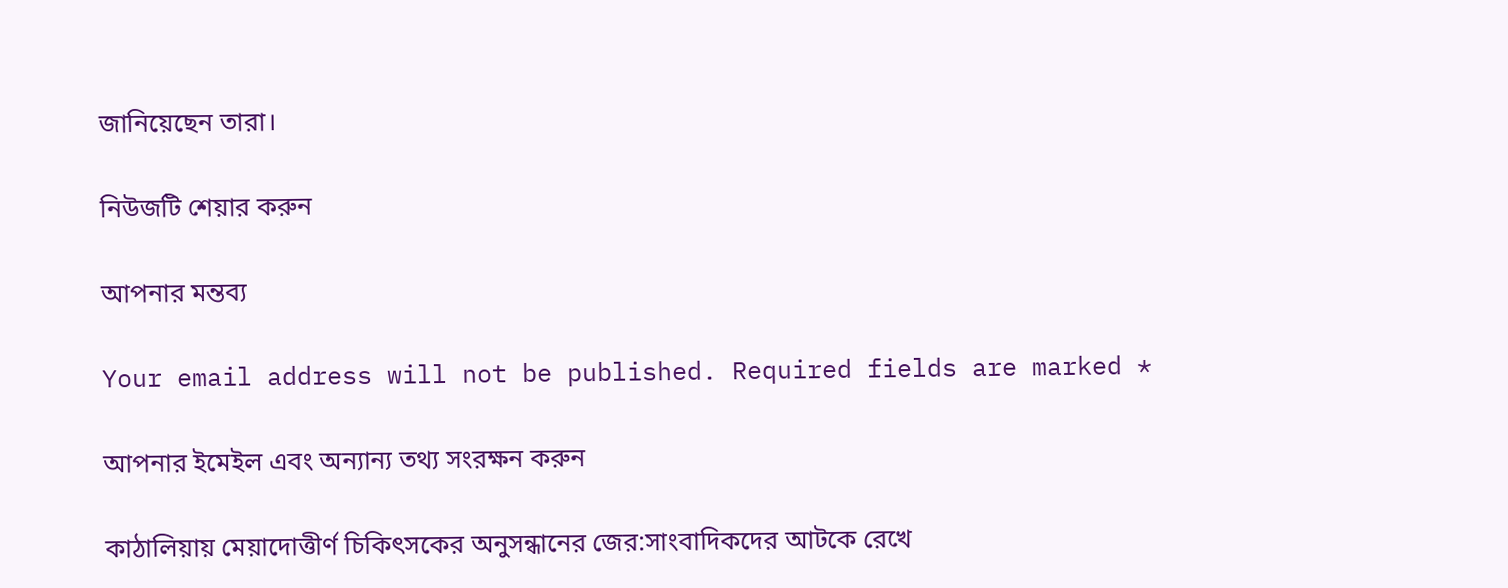জানিয়েছেন তারা।

নিউজটি শেয়ার করুন

আপনার মন্তব্য

Your email address will not be published. Required fields are marked *

আপনার ইমেইল এবং অন্যান্য তথ্য সংরক্ষন করুন

কাঠালিয়ায় মেয়াদোত্তীর্ণ চিকিৎসকের অনুসন্ধানের জের:সাংবাদিকদের আটকে রেখে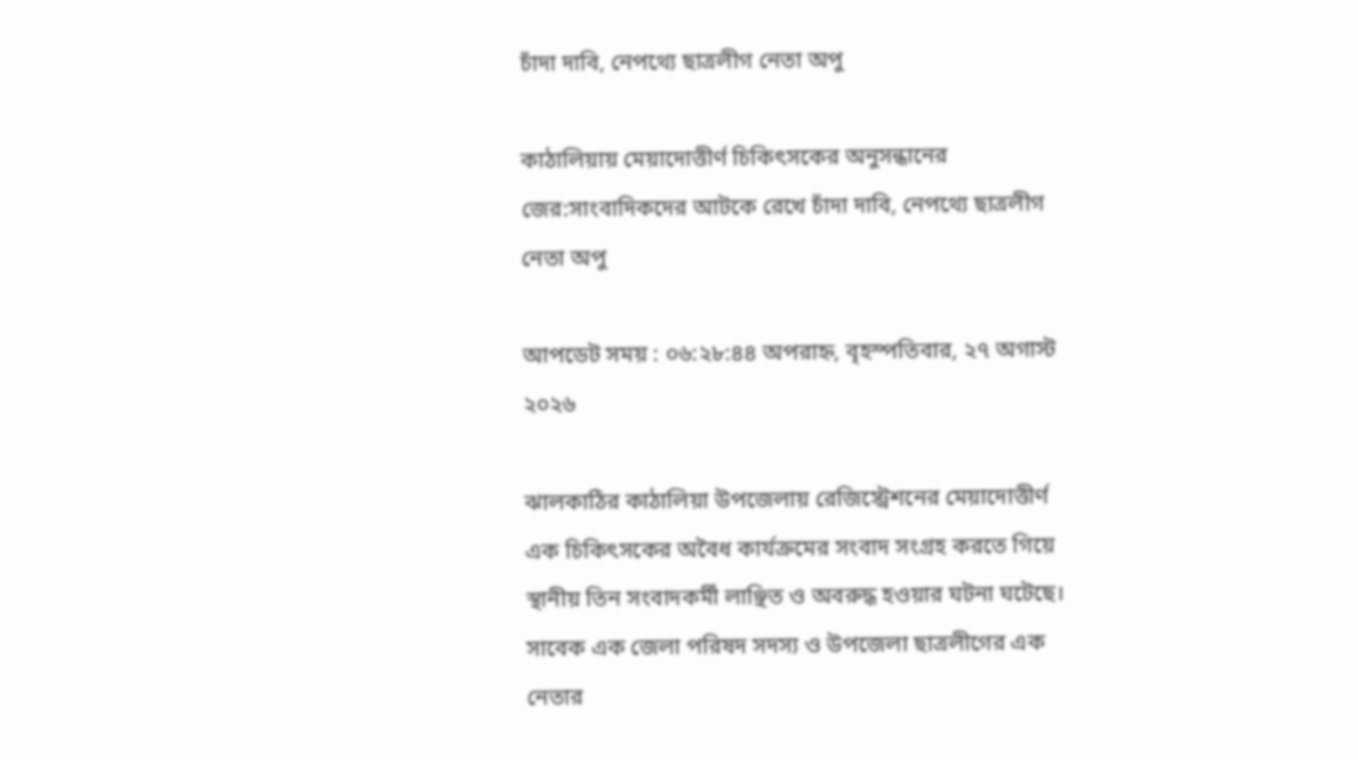চাঁদা দাবি, নেপথ্যে ছাত্রলীগ নেতা অপু

কাঠালিয়ায় মেয়াদোত্তীর্ণ চিকিৎসকের অনুসন্ধানের জের:সাংবাদিকদের আটকে রেখে চাঁদা দাবি, নেপথ্যে ছাত্রলীগ নেতা অপু

আপডেট সময় : ০৬:২৮:৪৪ অপরাহ্ন, বৃহস্পতিবার, ২৭ অগাস্ট ২০২৬

ঝালকাঠির কাঠালিয়া উপজেলায় রেজিস্ট্রেশনের মেয়াদোত্তীর্ণ এক চিকিৎসকের অবৈধ কার্যক্রমের সংবাদ সংগ্রহ করতে গিয়ে স্থানীয় তিন সংবাদকর্মী লাঞ্ছিত ও অবরুদ্ধ হওয়ার ঘটনা ঘটেছে। সাবেক এক জেলা পরিষদ সদস্য ও উপজেলা ছাত্রলীগের এক নেতার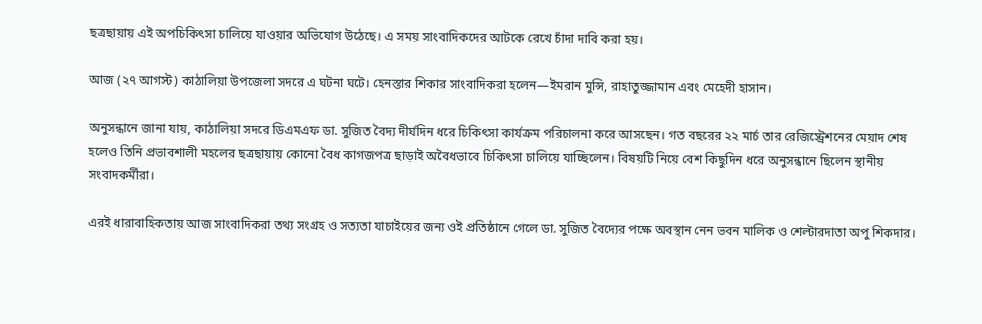ছত্রছায়ায় এই অপচিকিৎসা চালিয়ে যাওয়ার অভিযোগ উঠেছে। এ সময় সাংবাদিকদের আটকে রেখে চাঁদা দাবি করা হয়।

আজ (২৭ আগস্ট) কাঠালিয়া উপজেলা সদরে এ ঘটনা ঘটে। হেনস্তার শিকার সাংবাদিকরা হলেন—ইমরান মুন্সি, রাহাতুজ্জামান এবং মেহেদী হাসান।

অনুসন্ধানে জানা যায়, কাঠালিয়া সদরে ডিএমএফ ডা. সুজিত বৈদ্য দীর্ঘদিন ধরে চিকিৎসা কার্যক্রম পরিচালনা করে আসছেন। গত বছরের ২২ মার্চ তার রেজিস্ট্রেশনের মেয়াদ শেষ হলেও তিনি প্রভাবশালী মহলের ছত্রছায়ায় কোনো বৈধ কাগজপত্র ছাড়াই অবৈধভাবে চিকিৎসা চালিয়ে যাচ্ছিলেন। বিষয়টি নিয়ে বেশ কিছুদিন ধরে অনুসন্ধানে ছিলেন স্থানীয় সংবাদকর্মীরা।

এরই ধারাবাহিকতায় আজ সাংবাদিকরা তথ্য সংগ্রহ ও সত্যতা যাচাইয়ের জন্য ওই প্রতিষ্ঠানে গেলে ডা. সুজিত বৈদ্যের পক্ষে অবস্থান নেন ভবন মালিক ও শেল্টারদাতা অপু শিকদার।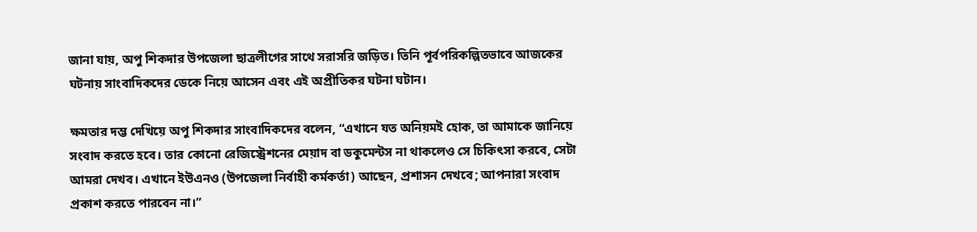জানা যায়, অপু শিকদার উপজেলা ছাত্রলীগের সাথে সরাসরি জড়িত। তিনি পূর্বপরিকল্পিতভাবে আজকের ঘটনায় সাংবাদিকদের ডেকে নিয়ে আসেন এবং এই অপ্রীতিকর ঘটনা ঘটান।

ক্ষমতার দম্ভ দেখিয়ে অপু শিকদার সাংবাদিকদের বলেন, “এখানে যত অনিয়মই হোক, তা আমাকে জানিয়ে সংবাদ করতে হবে। তার কোনো রেজিস্ট্রেশনের মেয়াদ বা ডকুমেন্টস না থাকলেও সে চিকিৎসা করবে, সেটা আমরা দেখব। এখানে ইউএনও (উপজেলা নির্বাহী কর্মকর্তা) আছেন, প্রশাসন দেখবে; আপনারা সংবাদ প্রকাশ করতে পারবেন না।”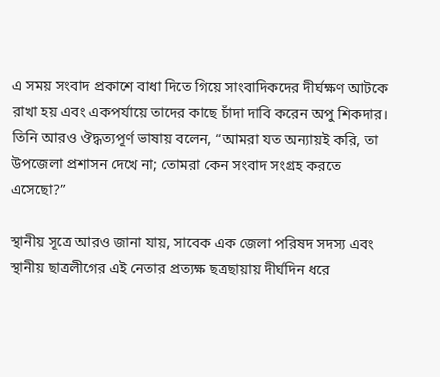এ সময় সংবাদ প্রকাশে বাধা দিতে গিয়ে সাংবাদিকদের দীর্ঘক্ষণ আটকে রাখা হয় এবং একপর্যায়ে তাদের কাছে চাঁদা দাবি করেন অপু শিকদার। তিনি আরও ঔদ্ধত্যপূর্ণ ভাষায় বলেন, “আমরা যত অন্যায়ই করি, তা উপজেলা প্রশাসন দেখে না; তোমরা কেন সংবাদ সংগ্রহ করতে এসেছো?”

স্থানীয় সূত্রে আরও জানা যায়, সাবেক এক জেলা পরিষদ সদস্য এবং স্থানীয় ছাত্রলীগের এই নেতার প্রত্যক্ষ ছত্রছায়ায় দীর্ঘদিন ধরে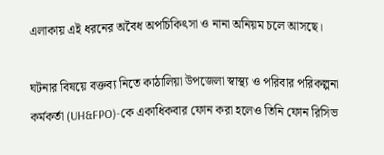এলাকায় এই ধরনের অবৈধ অপচিকিৎসা ও নানা অনিয়ম চলে আসছে।

ঘটনার বিষয়ে বক্তব্য নিতে কাঠালিয়া উপজেলা স্বাস্থ্য ও পরিবার পরিকল্পনা কর্মকর্তা (UH&FPO)-কে একাধিকবার ফোন করা হলেও তিনি ফোন রিসিভ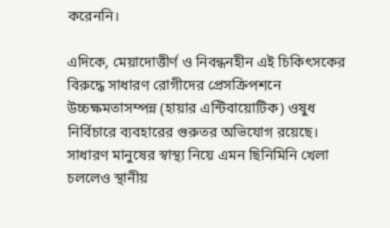করেননি।

এদিকে, মেয়াদোত্তীর্ণ ও নিবন্ধনহীন এই চিকিৎসকের বিরুদ্ধে সাধারণ রোগীদের প্রেসক্রিপশনে উচ্চক্ষমতাসম্পন্ন (হায়ার এন্টিবায়োটিক) ওষুধ নির্বিচারে ব্যবহারের গুরুতর অভিযোগ রয়েছে। সাধারণ মানুষের স্বাস্থ্য নিয়ে এমন ছিনিমিনি খেলা চললেও স্থানীয়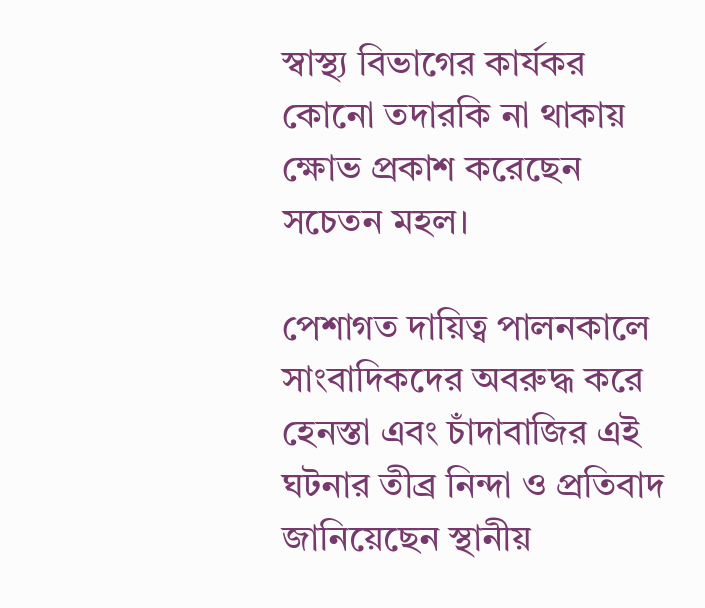স্বাস্থ্য বিভাগের কার্যকর কোনো তদারকি না থাকায় ক্ষোভ প্রকাশ করেছেন সচেতন মহল।

পেশাগত দায়িত্ব পালনকালে সাংবাদিকদের অবরুদ্ধ করে হেনস্তা এবং চাঁদাবাজির এই ঘটনার তীব্র নিন্দা ও প্রতিবাদ জানিয়েছেন স্থানীয়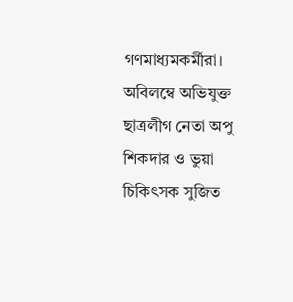গণমাধ্যমকর্মীরা। অবিলম্বে অভিযুক্ত ছাত্রলীগ নেতা অপু শিকদার ও ভুয়া চিকিৎসক সুজিত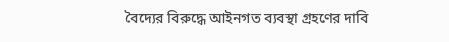বৈদ্যের বিরুদ্ধে আইনগত ব্যবস্থা গ্রহণের দাবি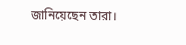জানিয়েছেন তারা।